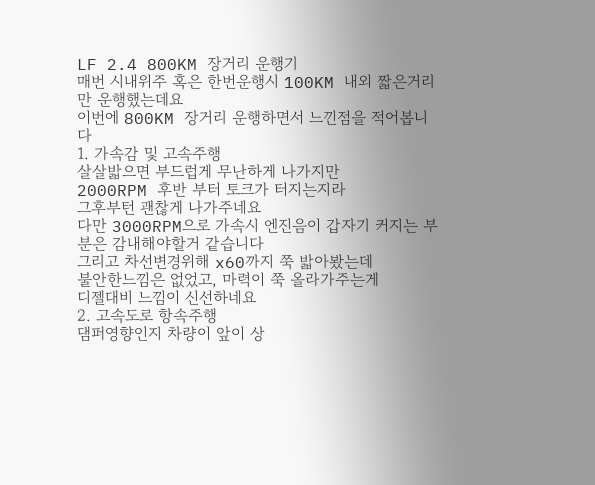LF 2.4 800KM 장거리 운행기
매번 시내위주 혹은 한번운행시 100KM 내외 짧은거리 만 운행했는데요
이번에 800KM 장거리 운행하면서 느낀점을 적어봅니다
1. 가속감 및 고속주행
살살밟으면 부드럽게 무난하게 나가지만
2000RPM 후반 부터 토크가 터지는지라
그후부턴 괜찮게 나가주네요
다만 3000RPM으로 가속시 엔진음이 갑자기 커지는 부분은 감내해야할거 같습니다
그리고 차선변경위해 x60까지 쭉 밟아봤는데
불안한느낌은 없었고, 마력이 쭉 올라가주는게
디젤대비 느낌이 신선하네요
2. 고속도로 항속주행
댐퍼영향인지 차량이 앞이 상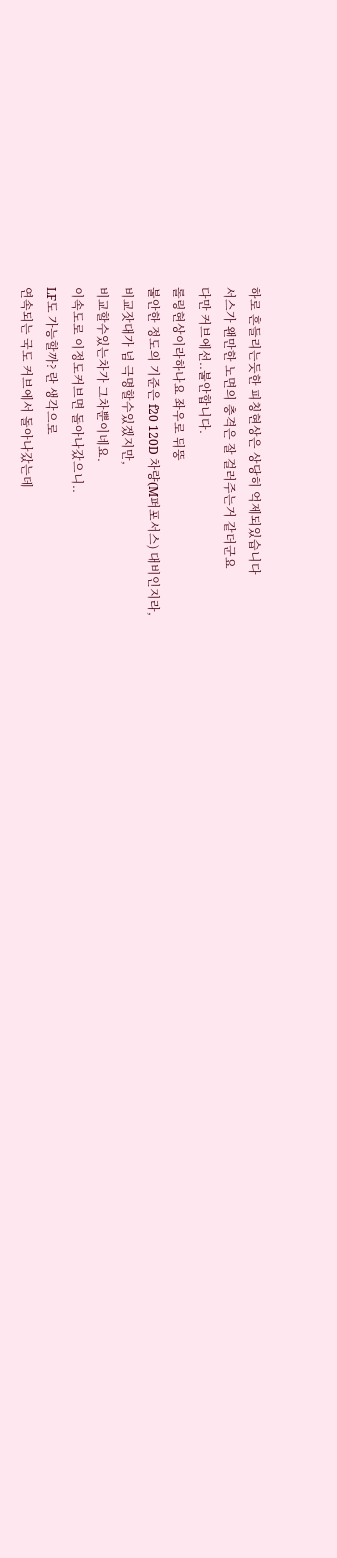하로 흔들리는듯한 피칭현상은 상당히 억제되있습니다
서스가 왠만한 노면의 충격은 잘 걸러주는거 같더군요
다만 커브에선..불안합니다.
롤링현상이라하나요 좌우로 뒤뚱
불안한 정도의 기준은 f20 120D 차량(M퍼포서스) 대비인지라,
비교잣대가 넘 극명할수있겠지만,
비교할수있는차가 그차뿐이네요.
이속도로 이정도커브면 돌아나갔으니..
LF도 가능할까? 란 생각으로
연속되는 국도 커브에서 돌아나갔는데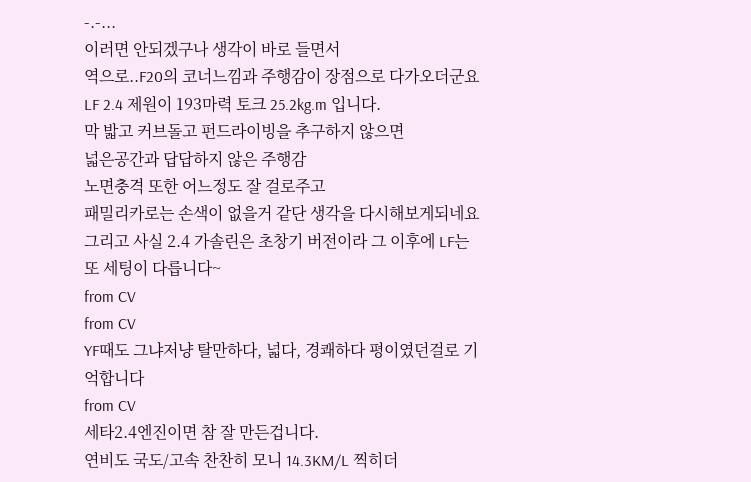-.-...
이러면 안되겠구나 생각이 바로 들면서
역으로..F20의 코너느낌과 주행감이 장점으로 다가오더군요
LF 2.4 제원이 193마력 토크 25.2kg.m 입니다.
막 밟고 커브돌고 펀드라이빙을 추구하지 않으면
넓은공간과 답답하지 않은 주행감
노면충격 또한 어느정도 잘 걸로주고
패밀리카로는 손색이 없을거 같단 생각을 다시해보게되네요
그리고 사실 2.4 가솔린은 초창기 버전이라 그 이후에 LF는 또 세팅이 다릅니다~
from CV
from CV
YF때도 그냐저냥 탈만하다, 넓다, 경쾌하다 평이였던걸로 기억합니다
from CV
세타2.4엔진이면 참 잘 만든겁니다.
연비도 국도/고속 찬찬히 모니 14.3KM/L 찍히더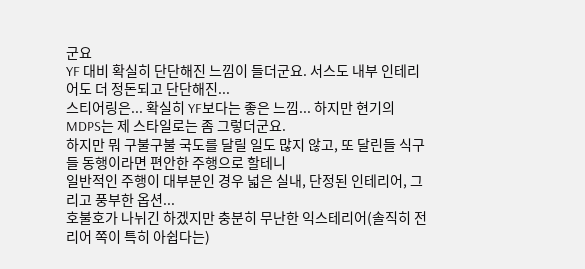군요
YF 대비 확실히 단단해진 느낌이 들더군요. 서스도 내부 인테리어도 더 정돈되고 단단해진...
스티어링은... 확실히 YF보다는 좋은 느낌... 하지만 현기의 MDPS는 제 스타일로는 좀 그렇더군요.
하지만 뭐 구불구불 국도를 달릴 일도 많지 않고, 또 달린들 식구들 동행이라면 편안한 주행으로 할테니
일반적인 주행이 대부분인 경우 넓은 실내, 단정된 인테리어, 그리고 풍부한 옵션...
호불호가 나뉘긴 하겠지만 충분히 무난한 익스테리어(솔직히 전 리어 쪽이 특히 아쉽다는)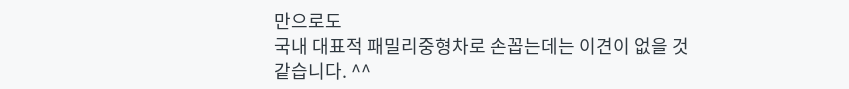만으로도
국내 대표적 패밀리중형차로 손꼽는데는 이견이 없을 것 같습니다. ^^